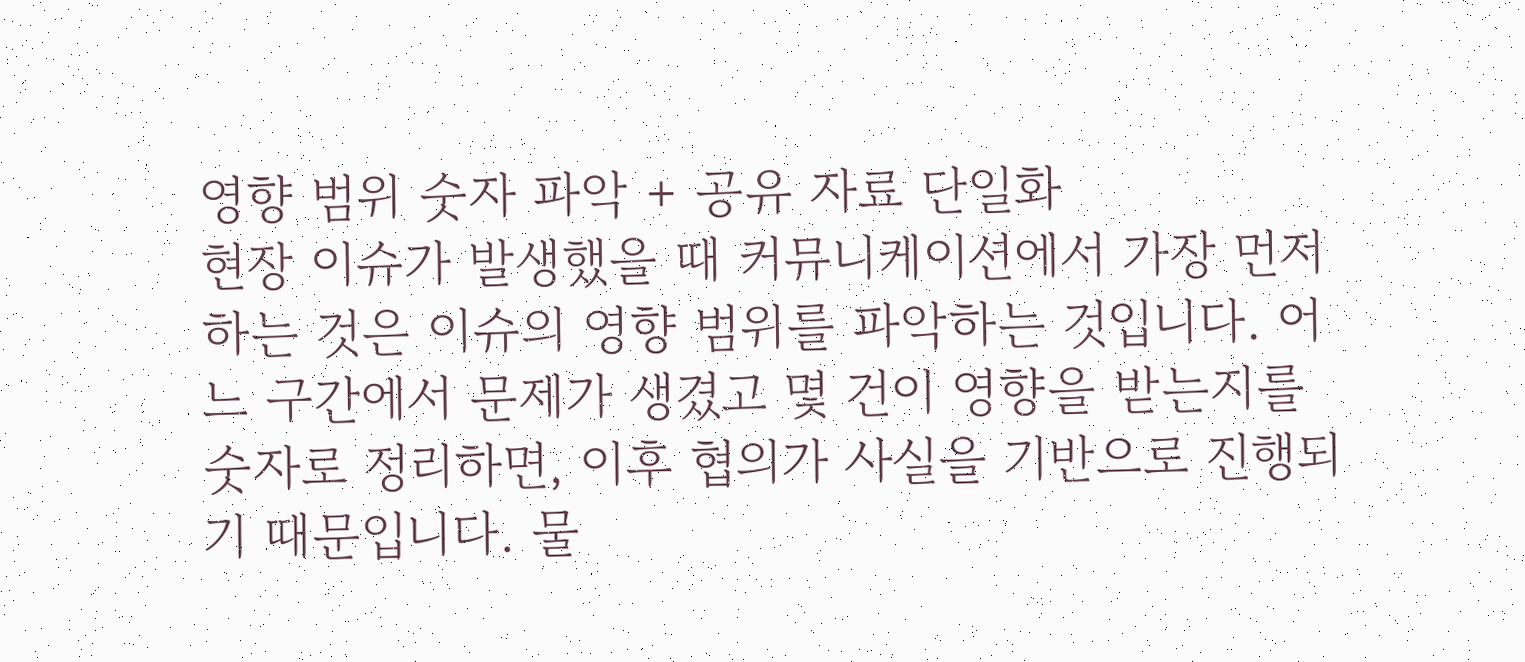영향 범위 숫자 파악 + 공유 자료 단일화
현장 이슈가 발생했을 때 커뮤니케이션에서 가장 먼저 하는 것은 이슈의 영향 범위를 파악하는 것입니다. 어느 구간에서 문제가 생겼고 몇 건이 영향을 받는지를 숫자로 정리하면, 이후 협의가 사실을 기반으로 진행되기 때문입니다. 물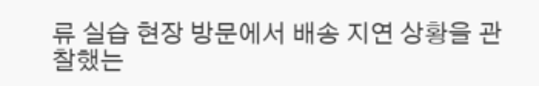류 실습 현장 방문에서 배송 지연 상황을 관찰했는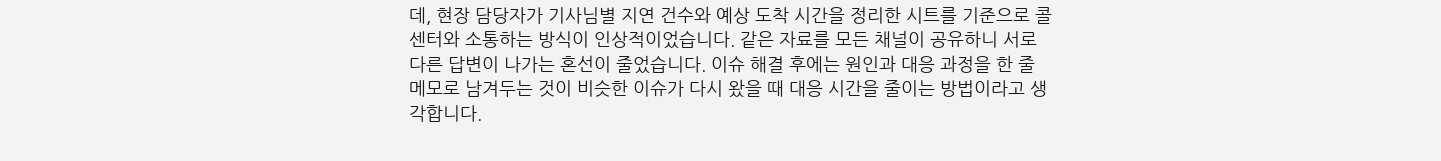데, 현장 담당자가 기사님별 지연 건수와 예상 도착 시간을 정리한 시트를 기준으로 콜센터와 소통하는 방식이 인상적이었습니다. 같은 자료를 모든 채널이 공유하니 서로 다른 답변이 나가는 혼선이 줄었습니다. 이슈 해결 후에는 원인과 대응 과정을 한 줄 메모로 남겨두는 것이 비슷한 이슈가 다시 왔을 때 대응 시간을 줄이는 방법이라고 생각합니다.